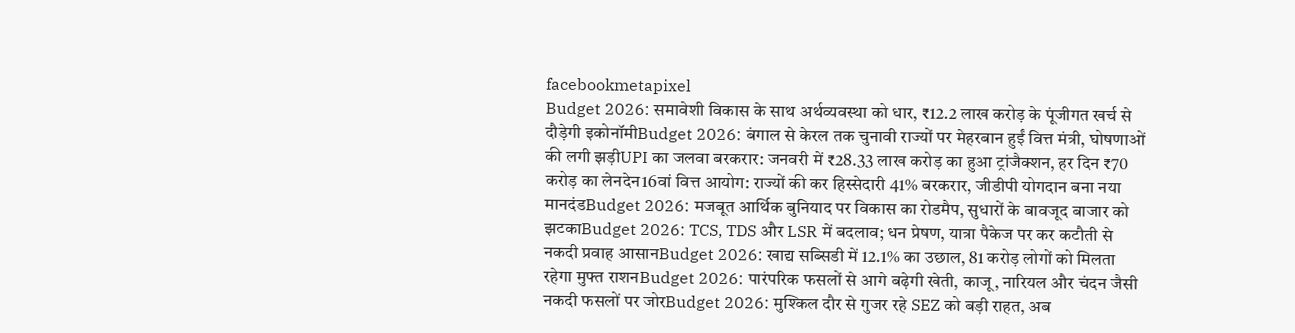facebookmetapixel
Budget 2026: समावेशी विकास के साथ अर्थव्यवस्था को धार, ₹12.2 लाख करोड़ के पूंजीगत खर्च से दौड़ेगी इकोनॉमीBudget 2026: बंगाल से केरल तक चुनावी राज्यों पर मेहरबान हुईं वित्त मंत्री, घोषणाओं की लगी झड़ीUPI का जलवा बरकरार: जनवरी में ₹28.33 लाख करोड़ का हुआ ट्रांजैक्शन, हर दिन ₹70 करोड़ का लेनदेन16वां वित्त आयोग: राज्यों की कर हिस्सेदारी 41% बरकरार, जीडीपी योगदान बना नया मानदंडBudget 2026: मजबूत आर्थिक बुनियाद पर विकास का रोडमैप, सुधारों के बावजूद बाजार को झटकाBudget 2026: TCS, TDS और LSR में बदलाव; धन प्रेषण, यात्रा पैकेज पर कर कटौती से नकदी प्रवाह आसानBudget 2026: खाद्य सब्सिडी में 12.1% का उछाल, 81 करोड़ लोगों को मिलता रहेगा मुफ्त राशनBudget 2026: पारंपरिक फसलों से आगे बढ़ेगी खेती, काजू, नारियल और चंदन जैसी नकदी फसलों पर जोरBudget 2026: मुश्किल दौर से गुजर रहे SEZ को बड़ी राहत, अब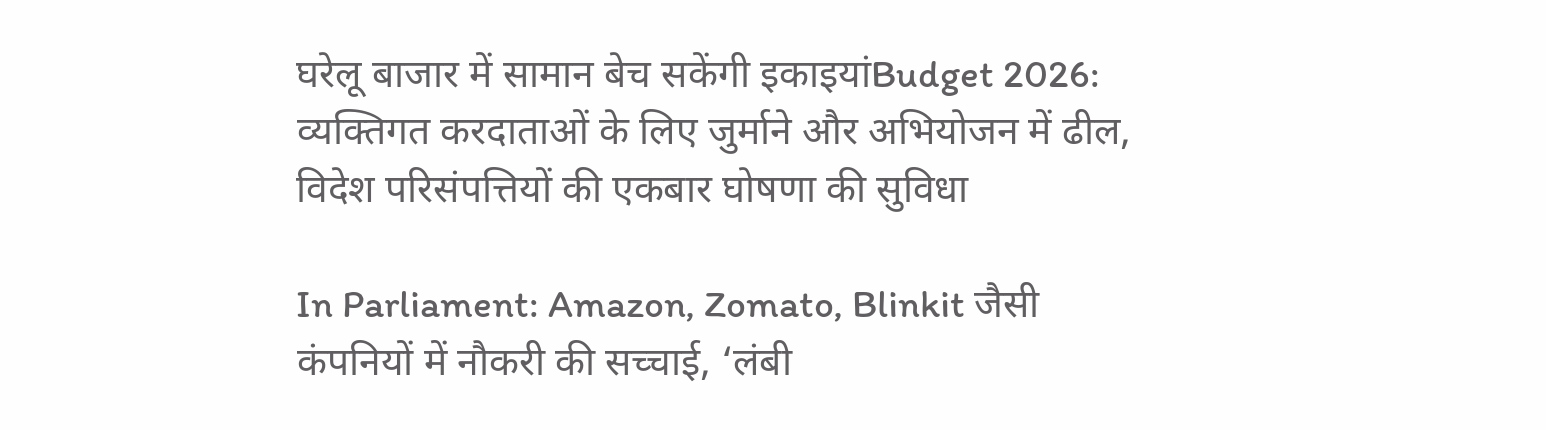घरेलू बाजार में सामान बेच सकेंगी इकाइयांBudget 2026: व्यक्तिगत करदाताओं के लिए जुर्माने और अभियोजन में ढील, विदेश परिसंपत्तियों की एकबार घोषणा की सुविधा

In Parliament: Amazon, Zomato, Blinkit जैसी कंपनियों में नौकरी की सच्चाई, ‘लंबी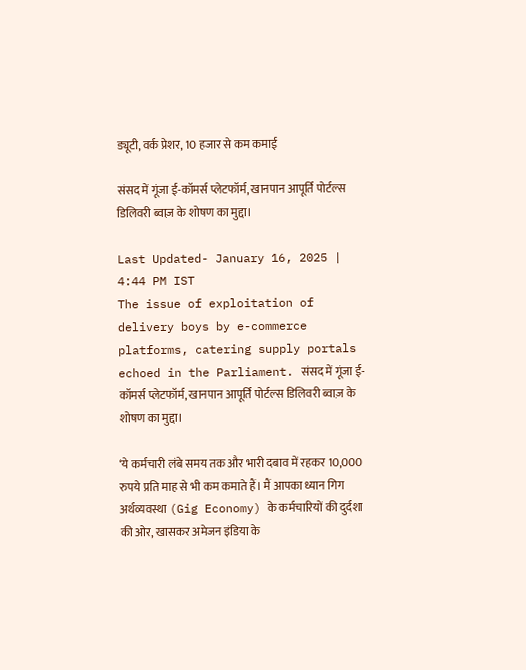ड्यूटी, वर्क प्रेशर, 10 हजार से कम कमाई

संसद में गूंजा ई-कॉमर्स प्लेटफॉर्म, खानपान आपूर्ति पोर्टल्स डिलिवरी ब्वाज़ के शोषण का मुद्दा।

Last Updated- January 16, 2025 | 4:44 PM IST
The issue of exploitation of delivery boys by e-commerce platforms, catering supply portals echoed in the Parliament. संसद में गूंजा ई-कॉमर्स प्लेटफॉर्म, खानपान आपूर्ति पोर्टल्स डिलिवरी ब्वाज़ के शोषण का मुद्दा।

‘ये कर्मचारी लंबे समय तक और भारी दबाव में रहकर 10,000 रुपये प्रति माह से भी कम कमाते हैं। मैं आपका ध्यान गिग अर्थव्यवस्था (Gig Economy) के कर्मचारियों की दुर्दशा की ओर, खासकर अमेजन इंडिया के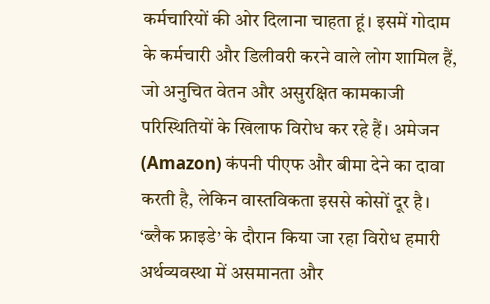कर्मचारियों की ओर दिलाना चाहता हूं। इसमें गोदाम के कर्मचारी और डिलीवरी करने वाले लोग शामिल हैं, जो अनुचित वेतन और असुरक्षित कामकाजी परिस्थितियों के खिलाफ विरोध कर रहे हैं। अमेजन (Amazon) कंपनी पीएफ और बीमा देने का दावा करती है, लेकिन वास्तविकता इससे कोसों दूर है। ‘ब्लैक फ्राइडे’ के दौरान किया जा रहा विरोध हमारी अर्थव्यवस्था में असमानता और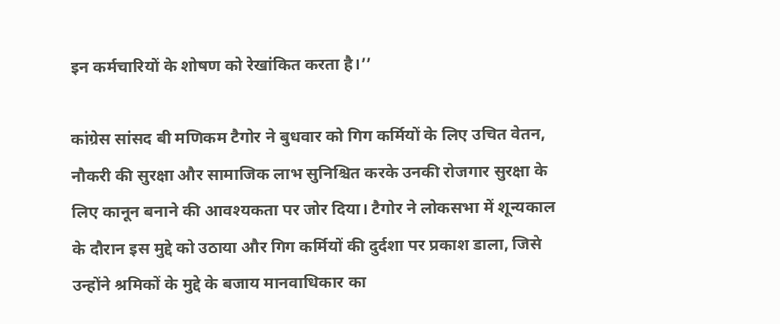इन कर्मचारियों के शोषण को रेखांकित करता है।’’

कांग्रेस सांसद बी मणिकम टैगोर ने बुधवार को गिग कर्मियों के लिए उचित वेतन, नौकरी की सुरक्षा और सामाजिक लाभ सुनिश्चित करके उनकी रोजगार सुरक्षा के लिए कानून बनाने की आवश्यकता पर जोर दिया। टैगोर ने लोकसभा में शून्यकाल के दौरान इस मुद्दे को उठाया और गिग कर्मियों की दुर्दशा पर प्रकाश डाला, जिसे उन्होंने श्रमिकों के मुद्दे के बजाय मानवाधिकार का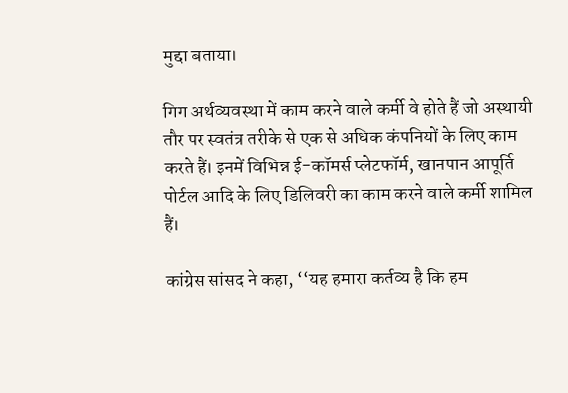मुद्दा बताया।

गिग अर्थव्यवस्था में काम करने वाले कर्मी वे होते हैं जो अस्थायी तौर पर स्वतंत्र तरीके से एक से अधिक कंपनियों के लिए काम करते हैं। इनमें विभिन्न ई-कॉमर्स प्लेटफॉर्म, खानपान आपूर्ति पोर्टल आदि के लिए डिलिवरी का काम करने वाले कर्मी शामिल हैं।

कांग्रेस सांसद ने कहा, ‘‘यह हमारा कर्तव्य है कि हम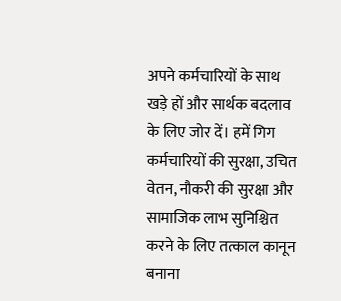अपने कर्मचारियों के साथ खड़े हों और सार्थक बदलाव के लिए जोर दें। हमें गिग कर्मचारियों की सुरक्षा, उचित वेतन, नौकरी की सुरक्षा और सामाजिक लाभ सुनिश्चित करने के लिए तत्काल कानून बनाना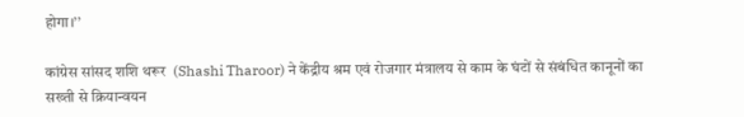होगा।’’

कांग्रेस सांसद शशि थरूर  (Shashi Tharoor) ने केंद्रीय श्रम एवं रोजगार मंत्रालय से काम के घंटों से संबंधित कानूनों का सख्ती से क्रियान्वयन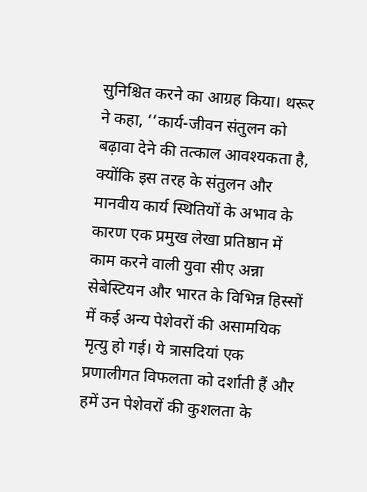सुनिश्चित करने का आग्रह किया। थरूर ने कहा, ‘‘कार्य-जीवन संतुलन को बढ़ावा देने की तत्काल आवश्यकता है, क्योंकि इस तरह के संतुलन और मानवीय कार्य स्थितियों के अभाव के कारण एक प्रमुख लेखा प्रतिष्ठान में काम करने वाली युवा सीए अन्ना सेबेस्टियन और भारत के विभिन्न हिस्सों में कई अन्य पेशेवरों की असामयिक मृत्यु हो गई। ये त्रासदियां एक प्रणालीगत विफलता को दर्शाती हैं और हमें उन पेशेवरों की कुशलता के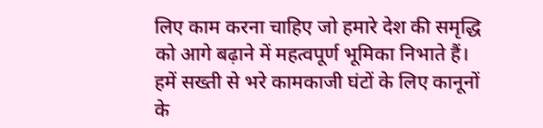लिए काम करना चाहिए जो हमारे देश की समृद्धि को आगे बढ़ाने में महत्वपूर्ण भूमिका निभाते हैं। हमें सख्ती से भरे कामकाजी घंटों के लिए कानूनों के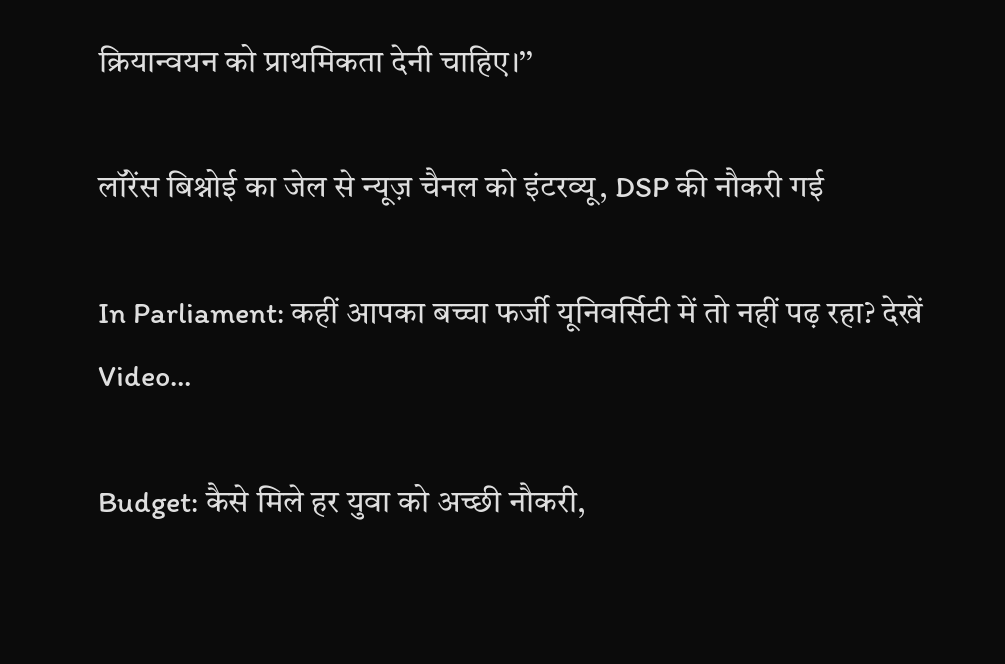क्रियान्वयन को प्राथमिकता देनी चाहिए।’’

लॉरेंस बिश्नोई का जेल से न्यूज़ चैनल को इंटरव्यू, DSP की नौकरी गई

In Parliament: कहीं आपका बच्चा फर्जी यूनिवर्सिटी में तो नहीं पढ़ रहा? देखें Video…

Budget: कैसे मिले हर युवा को अच्छी नौकरी,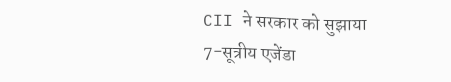CII ने सरकार को सुझाया 7-सूत्रीय एजेंडा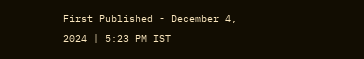First Published - December 4, 2024 | 5:23 PM IST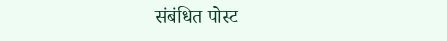संबंधित पोस्ट